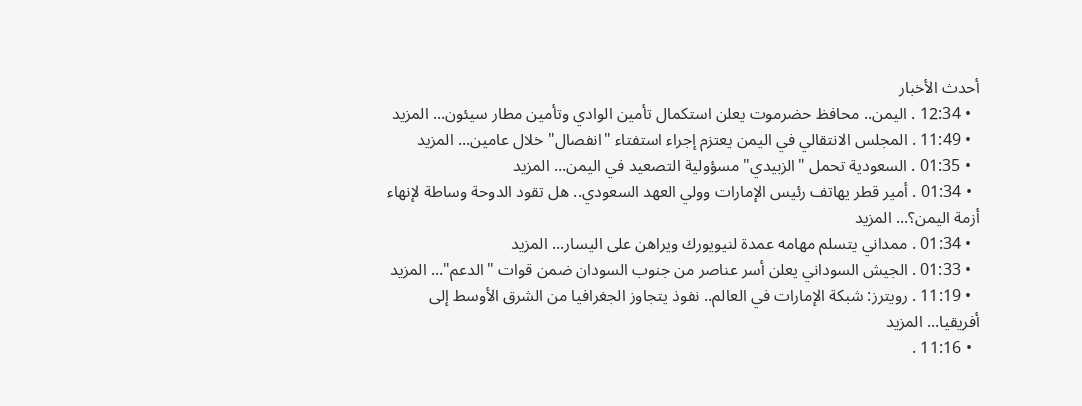أحدث الأخبار
  • 12:34 . اليمن.. محافظ حضرموت يعلن استكمال تأمين الوادي وتأمين مطار سيئون... المزيد
  • 11:49 . المجلس الانتقالي في اليمن يعتزم إجراء استفتاء "انفصال" خلال عامين... المزيد
  • 01:35 . السعودية تحمل "الزبيدي" مسؤولية التصعيد في اليمن... المزيد
  • 01:34 . أمير قطر يهاتف رئيس الإمارات وولي العهد السعودي.. هل تقود الدوحة وساطة لإنهاء أزمة اليمن؟... المزيد
  • 01:34 . ممداني يتسلم مهامه عمدة لنيويورك ويراهن على اليسار... المزيد
  • 01:33 . الجيش السوداني يعلن أسر عناصر من جنوب السودان ضمن قوات "الدعم"... المزيد
  • 11:19 . رويترز: شبكة الإمارات في العالم.. نفوذ يتجاوز الجغرافيا من الشرق الأوسط إلى أفريقيا... المزيد
  • 11:16 .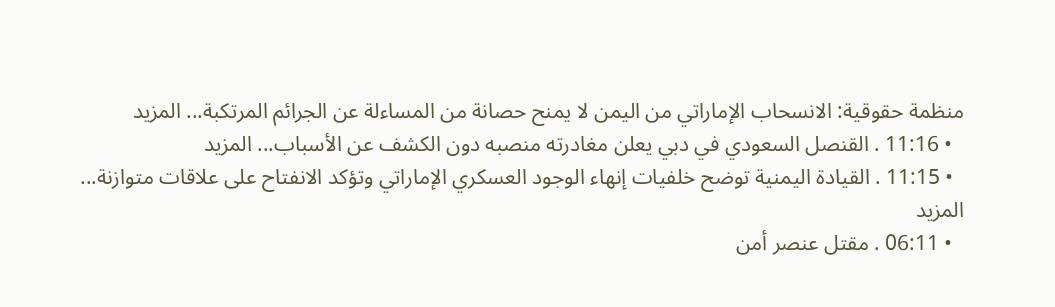منظمة حقوقية: الانسحاب الإماراتي من اليمن لا يمنح حصانة من المساءلة عن الجرائم المرتكبة... المزيد
  • 11:16 . القنصل السعودي في دبي يعلن مغادرته منصبه دون الكشف عن الأسباب... المزيد
  • 11:15 . القيادة اليمنية توضح خلفيات إنهاء الوجود العسكري الإماراتي وتؤكد الانفتاح على علاقات متوازنة... المزيد
  • 06:11 . مقتل عنصر أمن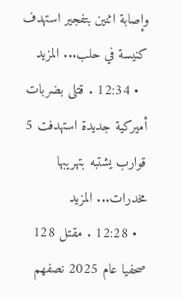وإصابة اثنين بتفجير استهدف كنيسة في حلب... المزيد
  • 12:34 . قتلى بضربات أميركية جديدة استهدفت 5 قوارب يشتبه بتهريبها مخدرات... المزيد
  • 12:28 . مقتل 128 صحفيا عام 2025 نصفهم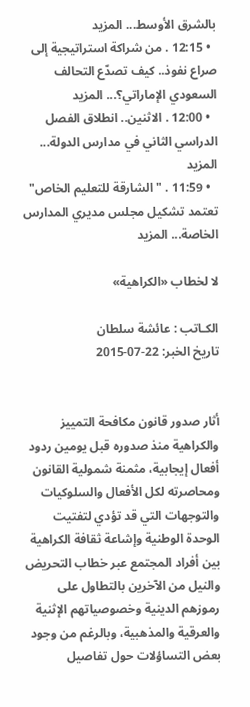بالشرق الأوسط... المزيد
  • 12:15 . من شراكة استراتيجية إلى صراع نفوذ.. كيف تصدّع التحالف السعودي الإماراتي؟... المزيد
  • 12:00 . الاثنين.. انطلاق الفصل الدراسي الثاني في مدارس الدولة... المزيد
  • 11:59 . "الشارقة للتعليم الخاص" تعتمد تشكيل مجلس مديري المدارس الخاصة... المزيد

لا لخطاب «الكراهية»

الكـاتب : عائشة سلطان
تاريخ الخبر: 22-07-2015


أثار صدور قانون مكافحة التمييز والكراهية منذ صدوره قبل يومين ردود أفعال إيجابية، مثمنة شمولية القانون ومحاصرته لكل الأفعال والسلوكيات والتوجهات التي قد تؤدي لتفتيت الوحدة الوطنية وإشاعة ثقافة الكراهية بين أفراد المجتمع عبر خطاب التحريض والنيل من الآخرين بالتطاول على رموزهم الدينية وخصوصياتهم الإثنية والعرقية والمذهبية، وبالرغم من وجود بعض التساؤلات حول تفاصيل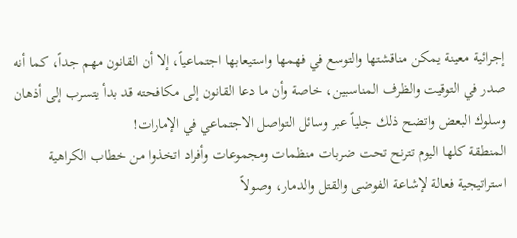إجرائية معينة يمكن مناقشتها والتوسع في فهمها واستيعابها اجتماعياً، إلا أن القانون مهم جداً، كما أنه صدر في التوقيت والظرف المناسبين، خاصة وأن ما دعا القانون إلى مكافحته قد بدأ يتسرب إلى أذهان وسلوك البعض واتضح ذلك جلياً عبر وسائل التواصل الاجتماعي في الإمارات!
المنطقة كلها اليوم تترنح تحت ضربات منظمات ومجموعات وأفراد اتخذوا من خطاب الكراهية استراتيجية فعالة لإشاعة الفوضى والقتل والدمار، وصولاً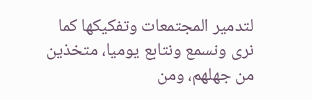لتدمير المجتمعات وتفكيكها كما نرى ونسمع ونتابع يوميا، متخذين من جهلهم، ومن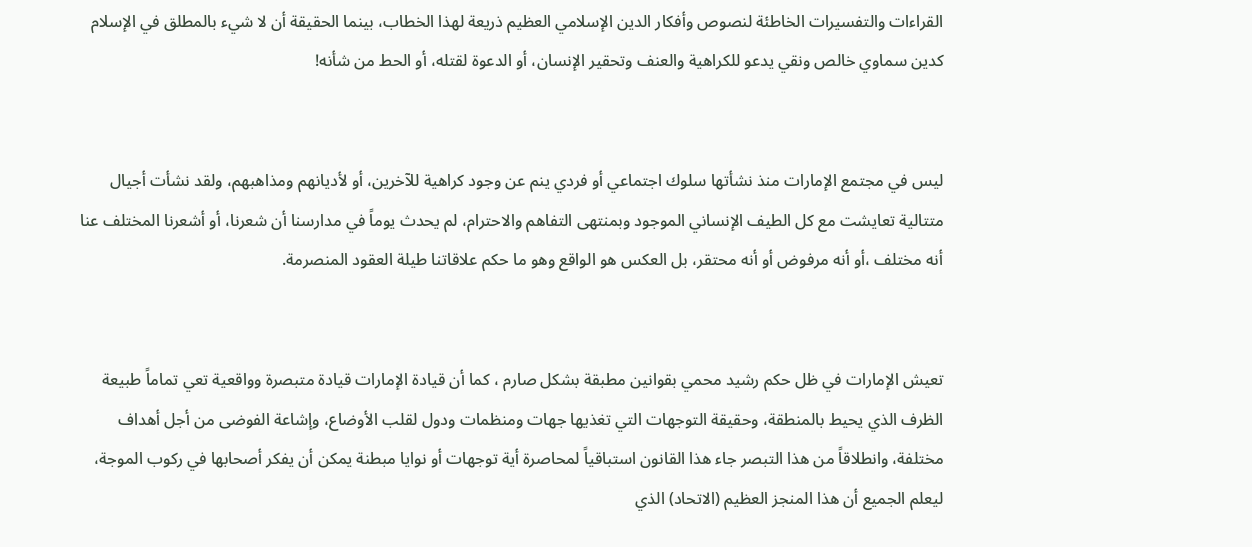القراءات والتفسيرات الخاطئة لنصوص وأفكار الدين الإسلامي العظيم ذريعة لهذا الخطاب، بينما الحقيقة أن لا شيء بالمطلق في الإسلام كدين سماوي خالص ونقي يدعو للكراهية والعنف وتحقير الإنسان، أو الدعوة لقتله، أو الحط من شأنه!


ليس في مجتمع الإمارات منذ نشأتها سلوك اجتماعي أو فردي ينم عن وجود كراهية للآخرين، أو لأديانهم ومذاهبهم، ولقد نشأت أجيال متتالية تعايشت مع كل الطيف الإنساني الموجود وبمنتهى التفاهم والاحترام، لم يحدث يوماً في مدارسنا أن شعرنا، أو أشعرنا المختلف عنا أنه مختلف ،أو أنه مرفوض أو أنه محتقر، بل العكس هو الواقع وهو ما حكم علاقاتنا طيلة العقود المنصرمة.


تعيش الإمارات في ظل حكم رشيد محمي بقوانين مطبقة بشكل صارم ، كما أن قيادة الإمارات قيادة متبصرة وواقعية تعي تماماً طبيعة الظرف الذي يحيط بالمنطقة، وحقيقة التوجهات التي تغذيها جهات ومنظمات ودول لقلب الأوضاع، وإشاعة الفوضى من أجل أهداف مختلفة، وانطلاقاً من هذا التبصر جاء هذا القانون استباقياً لمحاصرة أية توجهات أو نوايا مبطنة يمكن أن يفكر أصحابها في ركوب الموجة، ليعلم الجميع أن هذا المنجز العظيم (الاتحاد) الذي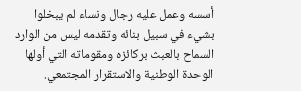أسسه وعمل عليه رجال ونساء لم يبخلوا بشيء في سبيل بنائه وتقدمه ليس من الوارد السماح بالعبث بركائزه ومقوماته التي أولها الوحدة الوطنية والاستقرار المجتمعي.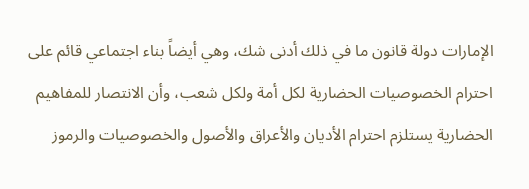الإمارات دولة قانون ما في ذلك أدنى شك، وهي أيضاً بناء اجتماعي قائم على احترام الخصوصيات الحضارية لكل أمة ولكل شعب، وأن الانتصار للمفاهيم الحضارية يستلزم احترام الأديان والأعراق والأصول والخصوصيات والرموز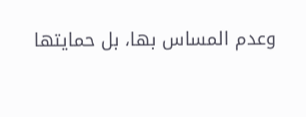وعدم المساس بها، بل حمايتها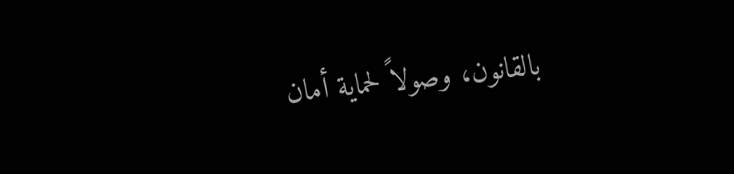بالقانون، وصولاً لحماية أمان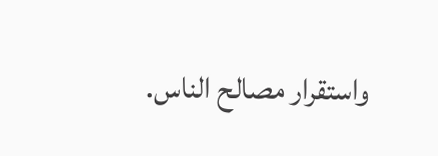واستقرار مصالح الناس.